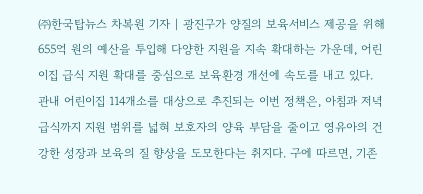㈜한국탑뉴스 차복원 기자 | 광진구가 양질의 보육서비스 제공을 위해 655억 원의 예산을 투입해 다양한 지원을 지속 확대하는 가운데, 어린이집 급식 지원 확대를 중심으로 보육환경 개선에 속도를 내고 있다. 관내 어린이집 114개소를 대상으로 추진되는 이번 정책은, 아침과 저녁 급식까지 지원 범위를 넓혀 보호자의 양육 부담을 줄이고 영유아의 건강한 성장과 보육의 질 향상을 도모한다는 취지다. 구에 따르면, 기존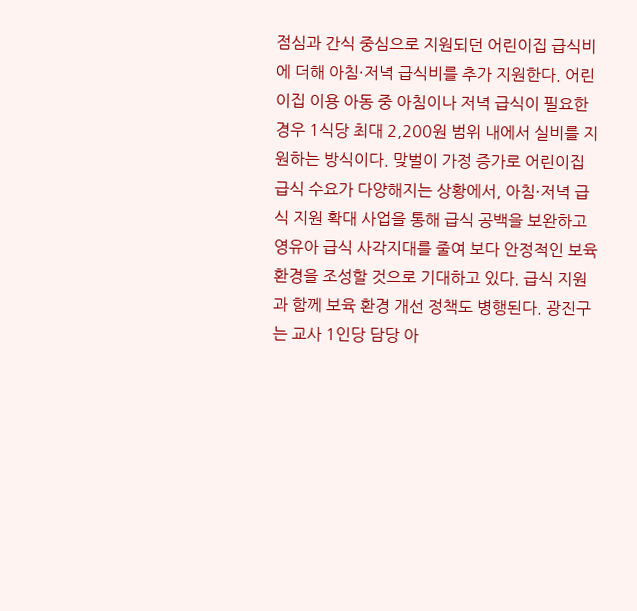점심과 간식 중심으로 지원되던 어린이집 급식비에 더해 아침·저녁 급식비를 추가 지원한다. 어린이집 이용 아동 중 아침이나 저녁 급식이 필요한 경우 1식당 최대 2,200원 범위 내에서 실비를 지원하는 방식이다. 맞벌이 가정 증가로 어린이집 급식 수요가 다양해지는 상황에서, 아침·저녁 급식 지원 확대 사업을 통해 급식 공백을 보완하고 영유아 급식 사각지대를 줄여 보다 안정적인 보육 환경을 조성할 것으로 기대하고 있다. 급식 지원과 함께 보육 환경 개선 정책도 병행된다. 광진구는 교사 1인당 담당 아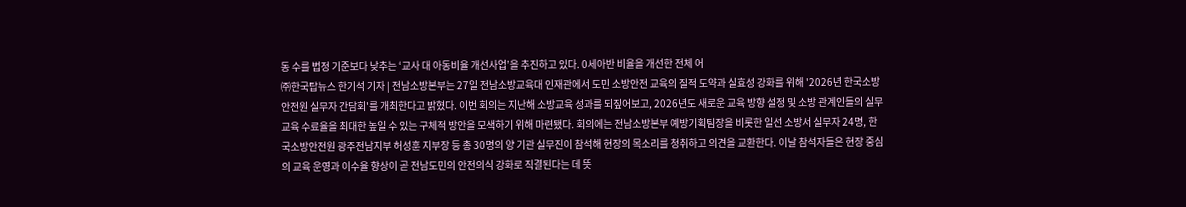동 수를 법정 기준보다 낮추는 ‘교사 대 아동비율 개선사업’을 추진하고 있다. 0세아반 비율을 개선한 전체 어
㈜한국탑뉴스 한기석 기자 | 전남소방본부는 27일 전남소방교육대 인재관에서 도민 소방안전 교육의 질적 도약과 실효성 강화를 위해 '2026년 한국소방안전원 실무자 간담회'를 개최한다고 밝혔다. 이번 회의는 지난해 소방교육 성과를 되짚어보고, 2026년도 새로운 교육 방향 설정 및 소방 관계인들의 실무교육 수료율을 최대한 높일 수 있는 구체적 방안을 모색하기 위해 마련됐다. 회의에는 전남소방본부 예방기획팀장을 비롯한 일선 소방서 실무자 24명, 한국소방안전원 광주전남지부 허성훈 지부장 등 총 30명의 양 기관 실무진이 참석해 현장의 목소리를 청취하고 의견을 교환한다. 이날 참석자들은 현장 중심의 교육 운영과 이수율 향상이 곧 전남도민의 안전의식 강화로 직결된다는 데 뜻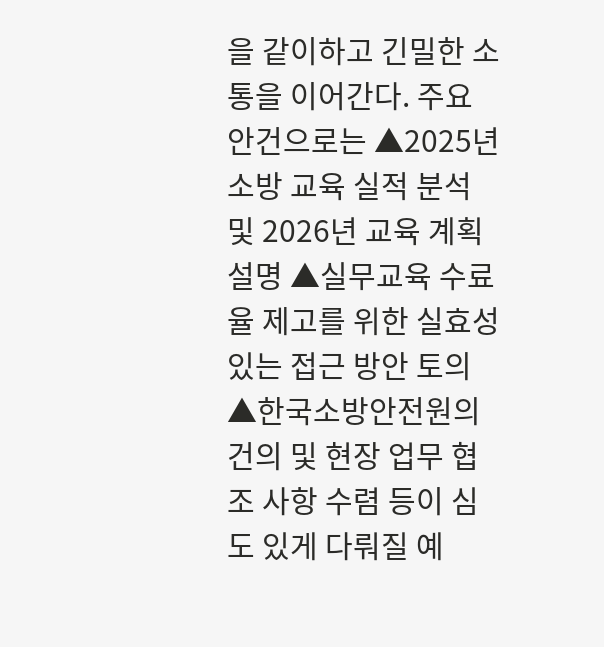을 같이하고 긴밀한 소통을 이어간다. 주요 안건으로는 ▲2025년 소방 교육 실적 분석 및 2026년 교육 계획 설명 ▲실무교육 수료율 제고를 위한 실효성 있는 접근 방안 토의 ▲한국소방안전원의 건의 및 현장 업무 협조 사항 수렴 등이 심도 있게 다뤄질 예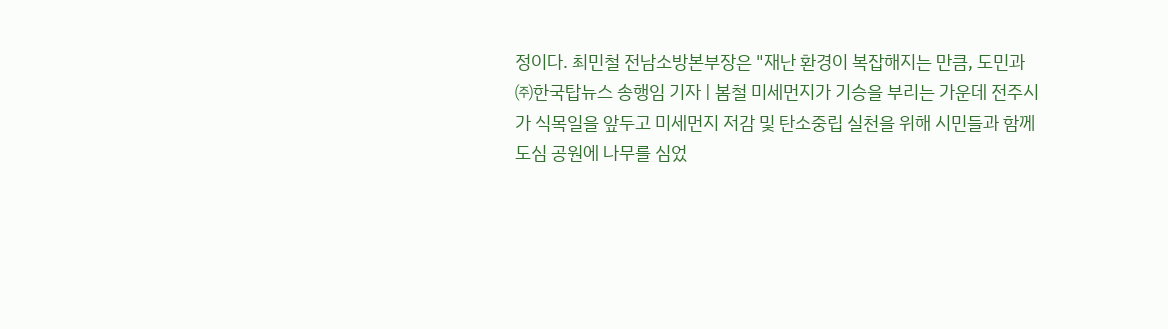정이다. 최민철 전남소방본부장은 "재난 환경이 복잡해지는 만큼, 도민과
㈜한국탑뉴스 송행임 기자 | 봄철 미세먼지가 기승을 부리는 가운데 전주시가 식목일을 앞두고 미세먼지 저감 및 탄소중립 실천을 위해 시민들과 함께 도심 공원에 나무를 심었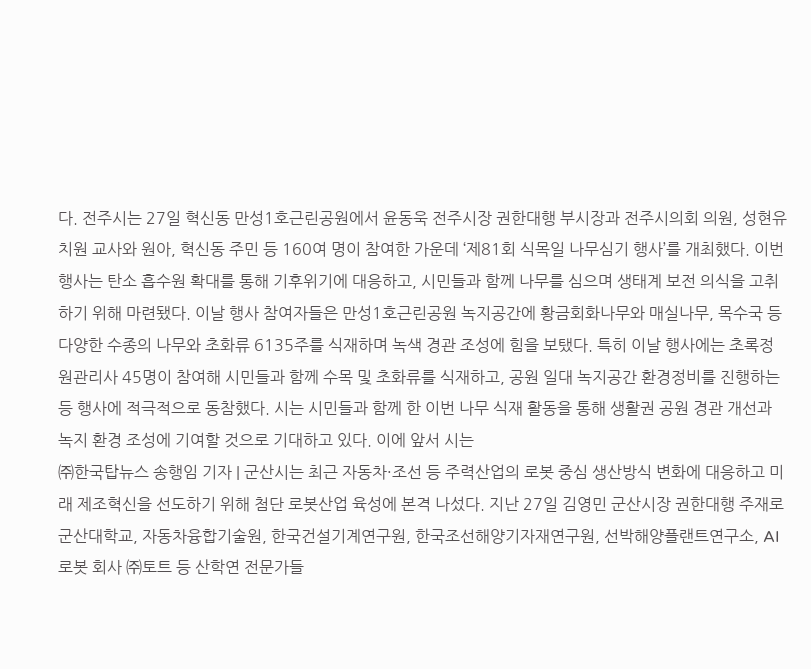다. 전주시는 27일 혁신동 만성1호근린공원에서 윤동욱 전주시장 권한대행 부시장과 전주시의회 의원, 성현유치원 교사와 원아, 혁신동 주민 등 160여 명이 참여한 가운데 ‘제81회 식목일 나무심기 행사’를 개최했다. 이번 행사는 탄소 흡수원 확대를 통해 기후위기에 대응하고, 시민들과 함께 나무를 심으며 생태계 보전 의식을 고취하기 위해 마련됐다. 이날 행사 참여자들은 만성1호근린공원 녹지공간에 황금회화나무와 매실나무, 목수국 등 다양한 수종의 나무와 초화류 6135주를 식재하며 녹색 경관 조성에 힘을 보탰다. 특히 이날 행사에는 초록정원관리사 45명이 참여해 시민들과 함께 수목 및 초화류를 식재하고, 공원 일대 녹지공간 환경정비를 진행하는 등 행사에 적극적으로 동참했다. 시는 시민들과 함께 한 이번 나무 식재 활동을 통해 생활권 공원 경관 개선과 녹지 환경 조성에 기여할 것으로 기대하고 있다. 이에 앞서 시는
㈜한국탑뉴스 송행임 기자 | 군산시는 최근 자동차·조선 등 주력산업의 로봇 중심 생산방식 변화에 대응하고 미래 제조혁신을 선도하기 위해 첨단 로봇산업 육성에 본격 나섰다. 지난 27일 김영민 군산시장 권한대행 주재로 군산대학교, 자동차융합기술원, 한국건설기계연구원, 한국조선해양기자재연구원, 선박해양플랜트연구소, AI 로봇 회사 ㈜토트 등 산학연 전문가들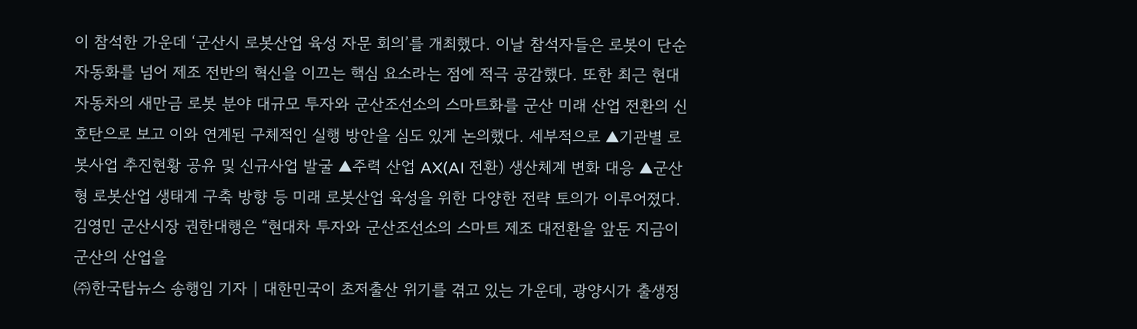이 참석한 가운데 ‘군산시 로봇산업 육성 자문 회의’를 개최했다. 이날 참석자들은 로봇이 단순 자동화를 넘어 제조 전반의 혁신을 이끄는 핵심 요소라는 점에 적극 공감했다. 또한 최근 현대자동차의 새만금 로봇 분야 대규모 투자와 군산조선소의 스마트화를 군산 미래 산업 전환의 신호탄으로 보고 이와 연계된 구체적인 실행 방안을 심도 있게 논의했다. 세부적으로 ▲기관별 로봇사업 추진현황 공유 및 신규사업 발굴 ▲주력 산업 AX(AI 전환) 생산체계 변화 대응 ▲군산형 로봇산업 생태계 구축 방향 등 미래 로봇산업 육성을 위한 다양한 전략 토의가 이루어졌다. 김영민 군산시장 권한대행은 “현대차 투자와 군산조선소의 스마트 제조 대전환을 앞둔 지금이 군산의 산업을
㈜한국탑뉴스 송행임 기자 | 대한민국이 초저출산 위기를 겪고 있는 가운데, 광양시가 출생정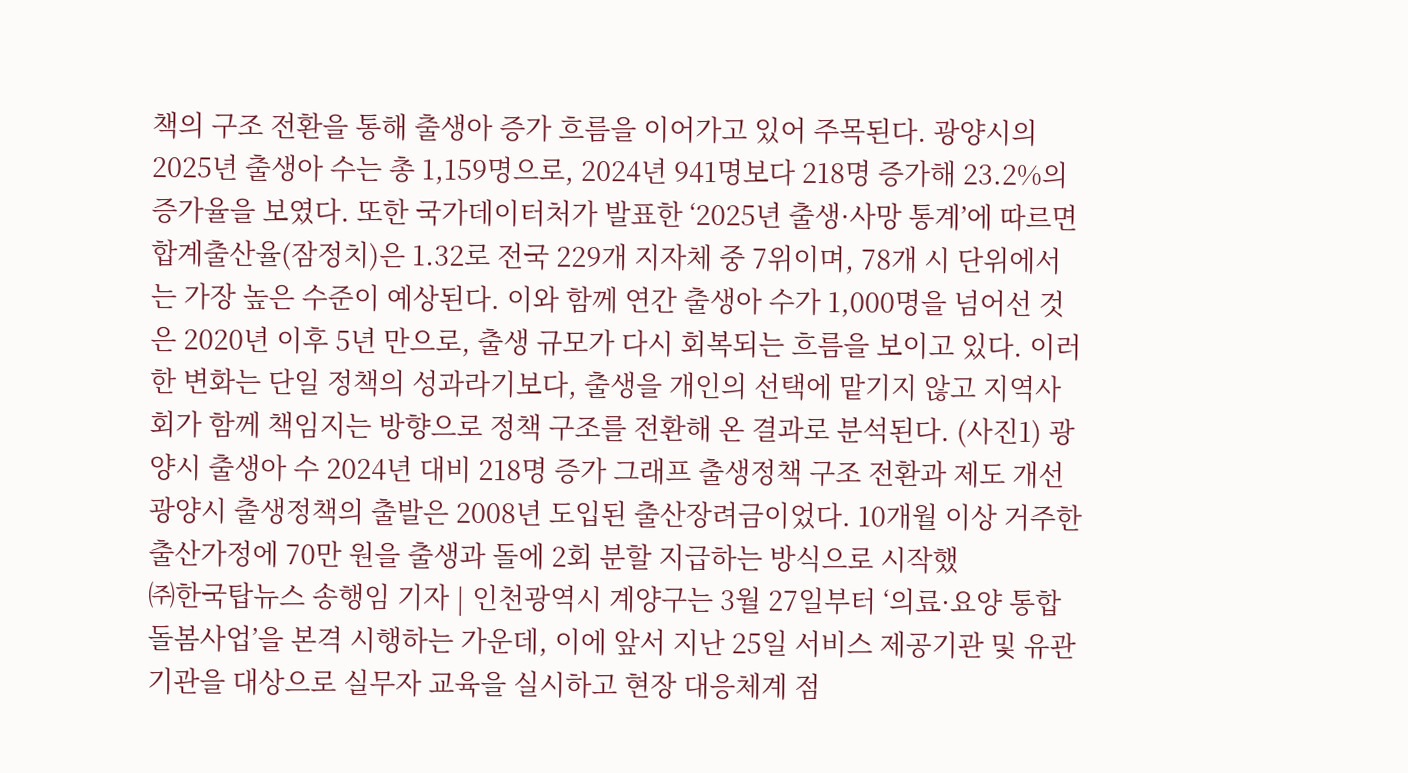책의 구조 전환을 통해 출생아 증가 흐름을 이어가고 있어 주목된다. 광양시의 2025년 출생아 수는 총 1,159명으로, 2024년 941명보다 218명 증가해 23.2%의 증가율을 보였다. 또한 국가데이터처가 발표한 ‘2025년 출생·사망 통계’에 따르면 합계출산율(잠정치)은 1.32로 전국 229개 지자체 중 7위이며, 78개 시 단위에서는 가장 높은 수준이 예상된다. 이와 함께 연간 출생아 수가 1,000명을 넘어선 것은 2020년 이후 5년 만으로, 출생 규모가 다시 회복되는 흐름을 보이고 있다. 이러한 변화는 단일 정책의 성과라기보다, 출생을 개인의 선택에 맡기지 않고 지역사회가 함께 책임지는 방향으로 정책 구조를 전환해 온 결과로 분석된다. (사진1) 광양시 출생아 수 2024년 대비 218명 증가 그래프 출생정책 구조 전환과 제도 개선 광양시 출생정책의 출발은 2008년 도입된 출산장려금이었다. 10개월 이상 거주한 출산가정에 70만 원을 출생과 돌에 2회 분할 지급하는 방식으로 시작했
㈜한국탑뉴스 송행임 기자 | 인천광역시 계양구는 3월 27일부터 ‘의료·요양 통합돌봄사업’을 본격 시행하는 가운데, 이에 앞서 지난 25일 서비스 제공기관 및 유관기관을 대상으로 실무자 교육을 실시하고 현장 대응체계 점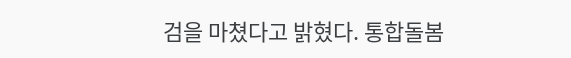검을 마쳤다고 밝혔다. 통합돌봄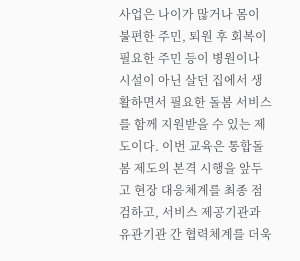사업은 나이가 많거나 몸이 불편한 주민, 퇴원 후 회복이 필요한 주민 등이 병원이나 시설이 아닌 살던 집에서 생활하면서 필요한 돌봄 서비스를 함께 지원받을 수 있는 제도이다. 이번 교육은 통합돌봄 제도의 본격 시행을 앞두고 현장 대응체계를 최종 점검하고, 서비스 제공기관과 유관기관 간 협력체계를 더욱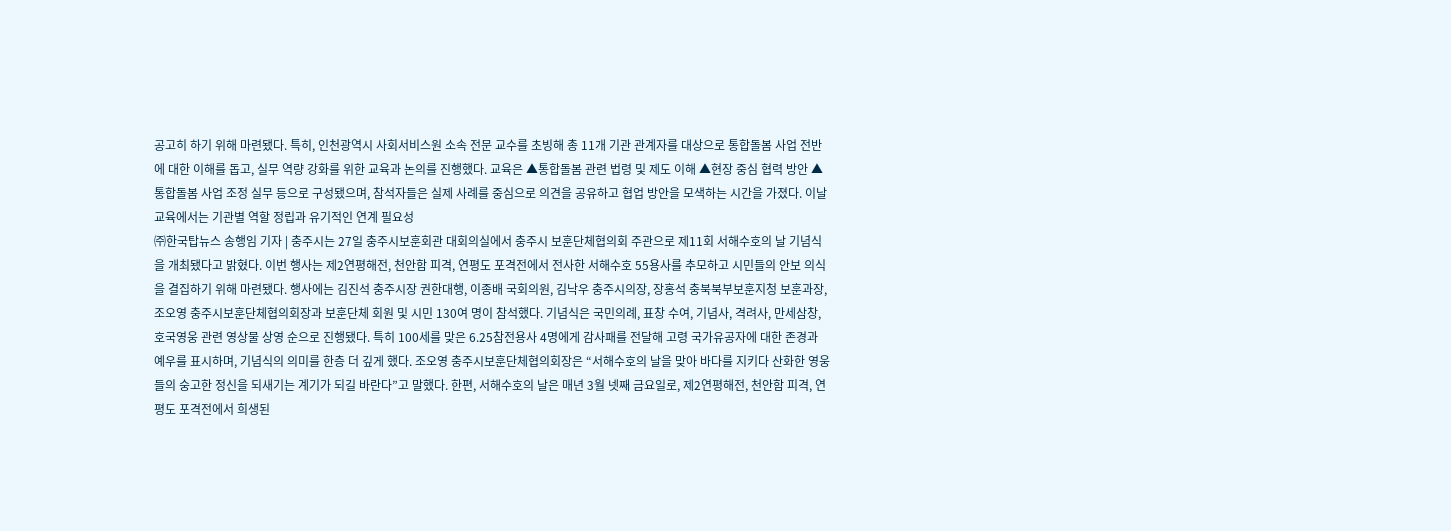공고히 하기 위해 마련됐다. 특히, 인천광역시 사회서비스원 소속 전문 교수를 초빙해 총 11개 기관 관계자를 대상으로 통합돌봄 사업 전반에 대한 이해를 돕고, 실무 역량 강화를 위한 교육과 논의를 진행했다. 교육은 ▲통합돌봄 관련 법령 및 제도 이해 ▲현장 중심 협력 방안 ▲통합돌봄 사업 조정 실무 등으로 구성됐으며, 참석자들은 실제 사례를 중심으로 의견을 공유하고 협업 방안을 모색하는 시간을 가졌다. 이날 교육에서는 기관별 역할 정립과 유기적인 연계 필요성
㈜한국탑뉴스 송행임 기자 | 충주시는 27일 충주시보훈회관 대회의실에서 충주시 보훈단체협의회 주관으로 제11회 서해수호의 날 기념식을 개최됐다고 밝혔다. 이번 행사는 제2연평해전, 천안함 피격, 연평도 포격전에서 전사한 서해수호 55용사를 추모하고 시민들의 안보 의식을 결집하기 위해 마련됐다. 행사에는 김진석 충주시장 권한대행, 이종배 국회의원, 김낙우 충주시의장, 장홍석 충북북부보훈지청 보훈과장, 조오영 충주시보훈단체협의회장과 보훈단체 회원 및 시민 130여 명이 참석했다. 기념식은 국민의례, 표창 수여, 기념사, 격려사, 만세삼창, 호국영웅 관련 영상물 상영 순으로 진행됐다. 특히 100세를 맞은 6.25참전용사 4명에게 감사패를 전달해 고령 국가유공자에 대한 존경과 예우를 표시하며, 기념식의 의미를 한층 더 깊게 했다. 조오영 충주시보훈단체협의회장은 “서해수호의 날을 맞아 바다를 지키다 산화한 영웅들의 숭고한 정신을 되새기는 계기가 되길 바란다”고 말했다. 한편, 서해수호의 날은 매년 3월 넷째 금요일로, 제2연평해전, 천안함 피격, 연평도 포격전에서 희생된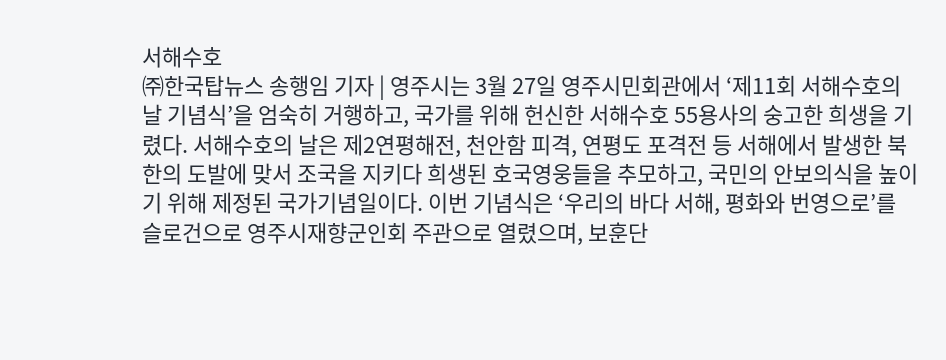서해수호
㈜한국탑뉴스 송행임 기자 | 영주시는 3월 27일 영주시민회관에서 ‘제11회 서해수호의 날 기념식’을 엄숙히 거행하고, 국가를 위해 헌신한 서해수호 55용사의 숭고한 희생을 기렸다. 서해수호의 날은 제2연평해전, 천안함 피격, 연평도 포격전 등 서해에서 발생한 북한의 도발에 맞서 조국을 지키다 희생된 호국영웅들을 추모하고, 국민의 안보의식을 높이기 위해 제정된 국가기념일이다. 이번 기념식은 ‘우리의 바다 서해, 평화와 번영으로’를 슬로건으로 영주시재향군인회 주관으로 열렸으며, 보훈단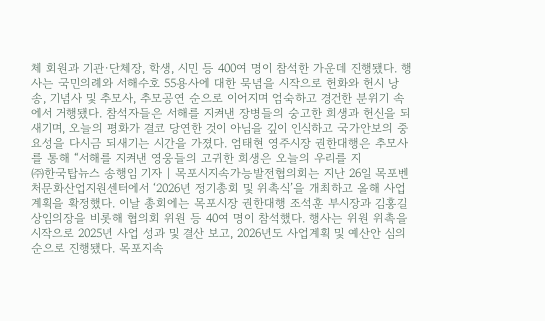체 회원과 기관·단체장, 학생, 시민 등 400여 명이 참석한 가운데 진행됐다. 행사는 국민의례와 서해수호 55용사에 대한 묵념을 시작으로 헌화와 헌시 낭송, 기념사 및 추모사, 추모공연 순으로 이어지며 엄숙하고 경건한 분위기 속에서 거행됐다. 참석자들은 서해를 지켜낸 장병들의 숭고한 희생과 헌신을 되새기며, 오늘의 평화가 결코 당연한 것이 아님을 깊이 인식하고 국가안보의 중요성을 다시금 되새기는 시간을 가졌다. 엄태현 영주시장 권한대행은 추모사를 통해 “서해를 지켜낸 영웅들의 고귀한 희생은 오늘의 우리를 지
㈜한국탑뉴스 송행임 기자 | 목포시지속가능발전협의회는 지난 26일 목포벤처문화산업지원센터에서 ‘2026년 정기총회 및 위촉식’을 개최하고 올해 사업계획을 확정했다. 이날 총회에는 목포시장 권한대행 조석훈 부시장과 김홍길 상임의장을 비롯해 협의회 위원 등 40여 명이 참석했다. 행사는 위원 위촉을 시작으로 2025년 사업 성과 및 결산 보고, 2026년도 사업계획 및 예산안 심의 순으로 진행됐다. 목포지속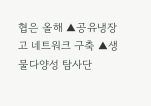협은 올해 ▲공유냉장고 네트워크 구축 ▲생물다양성 탐사단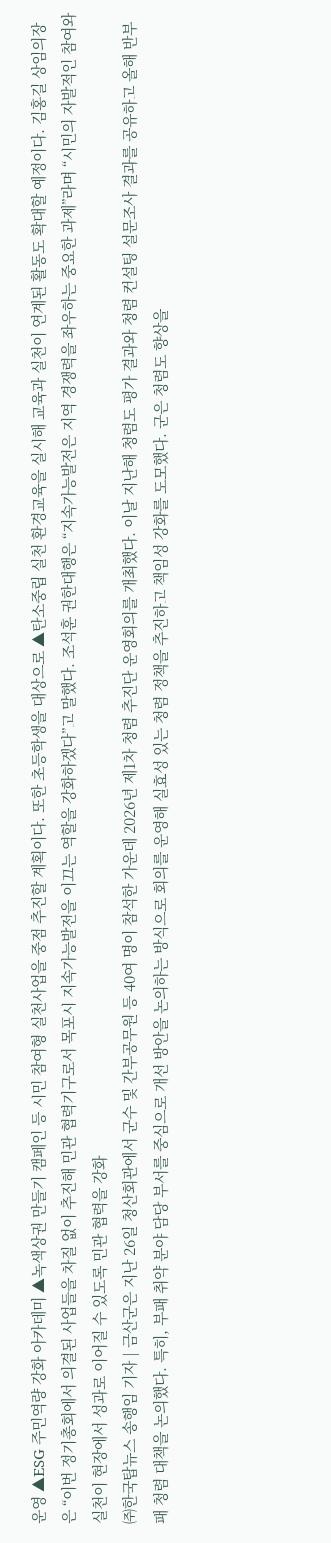운영 ▲ESG 주민역량 강화 아카데미 ▲녹색상권 만들기 캠페인 등 시민 참여형 실천사업을 중점 추진할 계획이다. 또한 초등학생을 대상으로 ▲탄소중립 실천 환경교육을 실시해 교육과 실천이 연계된 활동도 확대할 예정이다. 김홍길 상임의장은 “이번 정기총회에서 의결된 사업들을 차질 없이 추진해 민관 협력기구로서 목포시 지속가능발전을 이끄는 역할을 강화하겠다”고 말했다. 조석훈 권한대행은 “지속가능발전은 지역 경쟁력을 좌우하는 중요한 과제”라며 “시민의 자발적인 참여와 실천이 현장에서 성과로 이어질 수 있도록 민관 협력을 강화
㈜한국탑뉴스 송행임 기자 | 금산군은 지난 26일 청산회관에서 군수 및 간부공무원 등 40여 명이 참석한 가운데 2026년 제1차 청렴 추진단 운영회의를 개최했다. 이날 지난해 청렴도 평가 결과와 청렴 컨설팅 설문조사 결과를 공유하고 올해 반부패 청렴 대책을 논의했다. 특히, 부패 취약 분야 담당 부서를 중심으로 개선 방안을 논의하는 방식으로 회의를 운영해 실효성 있는 청렴 정책을 추진하고 책임성 강화를 도모했다. 군은 청렴도 향상을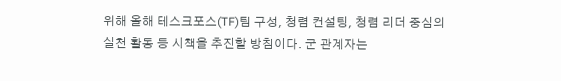위해 올해 테스크포스(TF)팀 구성, 청렴 컨설팅, 청렴 리더 중심의 실천 활동 등 시책을 추진할 방침이다. 군 관계자는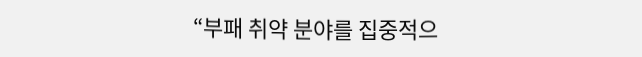“부패 취약 분야를 집중적으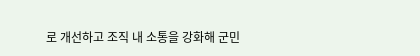로 개선하고 조직 내 소통을 강화해 군민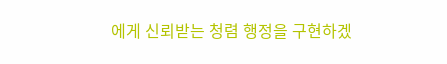에게 신뢰받는 청렴 행정을 구현하겠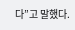다”고 말했다.